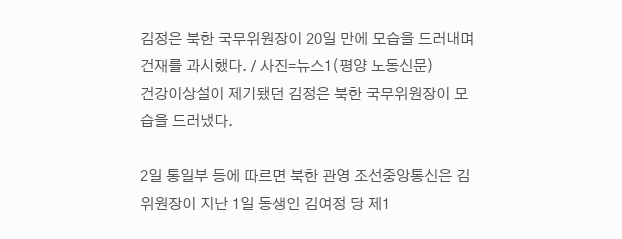김정은 북한 국무위원장이 20일 만에 모습을 드러내며 건재를 과시했다. / 사진=뉴스1(평양 노동신문)
건강이상설이 제기됐던 김정은 북한 국무위원장이 모습을 드러냈다.

2일 통일부 등에 따르면 북한 관영 조선중앙통신은 김 위원장이 지난 1일 동생인 김여정 당 제1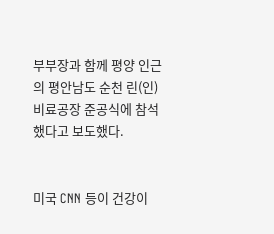부부장과 함께 평양 인근의 평안남도 순천 린(인)비료공장 준공식에 참석했다고 보도했다.


미국 CNN 등이 건강이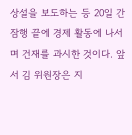상설을 보도하는 등 20일 간 잠행 끝에 경제 활동에 나서며 건재를 과시한 것이다. 앞서 김 위원장은 지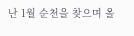난 1월 순천을 찾으며 올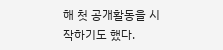해 첫 공개활동을 시작하기도 했다.